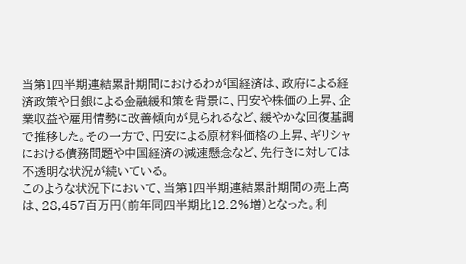当第1四半期連結累計期間におけるわが国経済は、政府による経済政策や日銀による金融緩和策を背景に、円安や株価の上昇、企業収益や雇用情勢に改善傾向が見られるなど、緩やかな回復基調で推移した。その一方で、円安による原材料価格の上昇、ギリシャにおける債務問題や中国経済の減速懸念など、先行きに対しては不透明な状況が続いている。
このような状況下において、当第1四半期連結累計期間の売上高は、28,457百万円(前年同四半期比12.2%増)となった。利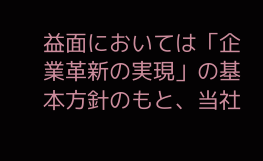益面においては「企業革新の実現」の基本方針のもと、当社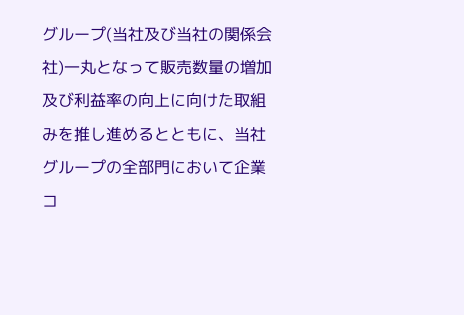グループ(当社及び当社の関係会社)一丸となって販売数量の増加及び利益率の向上に向けた取組みを推し進めるとともに、当社グループの全部門において企業コ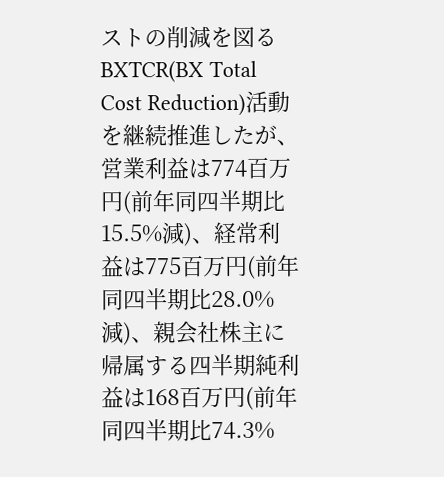ストの削減を図るBXTCR(BX Total Cost Reduction)活動を継続推進したが、営業利益は774百万円(前年同四半期比15.5%減)、経常利益は775百万円(前年同四半期比28.0%減)、親会社株主に帰属する四半期純利益は168百万円(前年同四半期比74.3%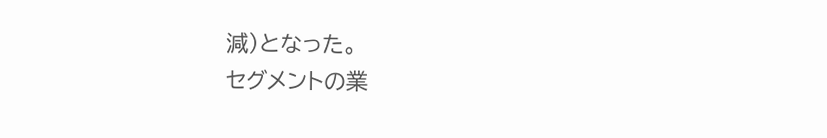減)となった。
セグメントの業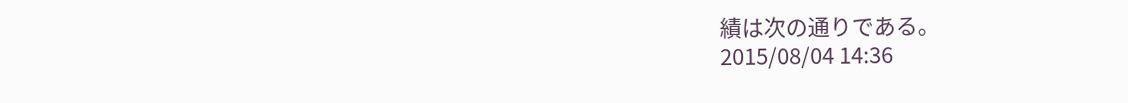績は次の通りである。
2015/08/04 14:36